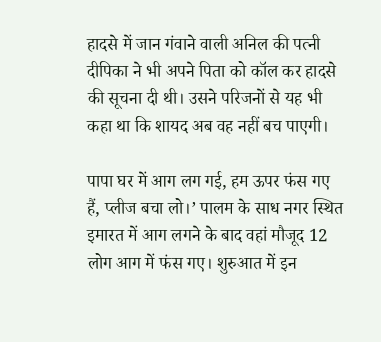हादसे में जान गंवाने वाली अनिल की पत्नी दीपिका ने भी अपने पिता को कॉल कर हादसे की सूचना दी थी। उसने परिजनों से यह भी कहा था कि शायद अब वह नहीं बच पाएगी।

पापा घर में आग लग गई, हम ऊपर फंस गए हैं, प्लीज बचा लो।’ पालम के साध नगर स्थित इमारत में आग लगने के बाद वहां मौजूद 12 लोग आग में फंस गए। शुरुआत में इन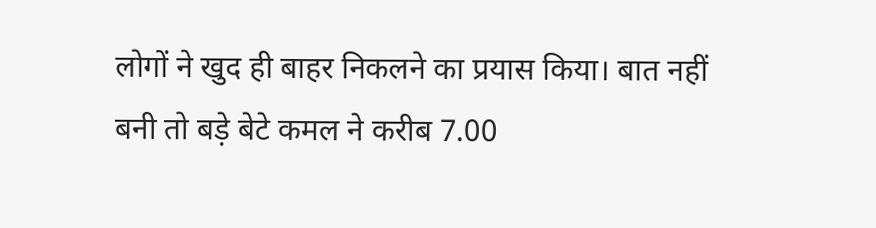लोगों ने खुद ही बाहर निकलने का प्रयास किया। बात नहीं बनी तो बड़े बेटे कमल ने करीब 7.00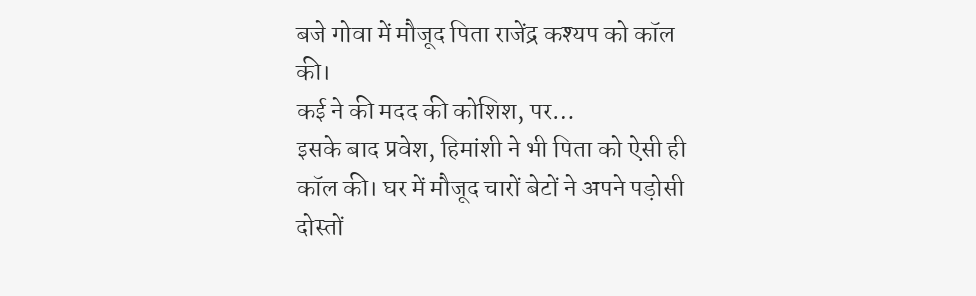बजे गोवा में मौजूद पिता राजेंद्र कश्यप को कॉल की।
कई ने की मदद की कोशिश, पर…
इसके बाद प्रवेश, हिमांशी ने भी पिता को ऐसी ही कॉल की। घर में मौजूद चारों बेटों ने अपने पड़ोसी दोस्तों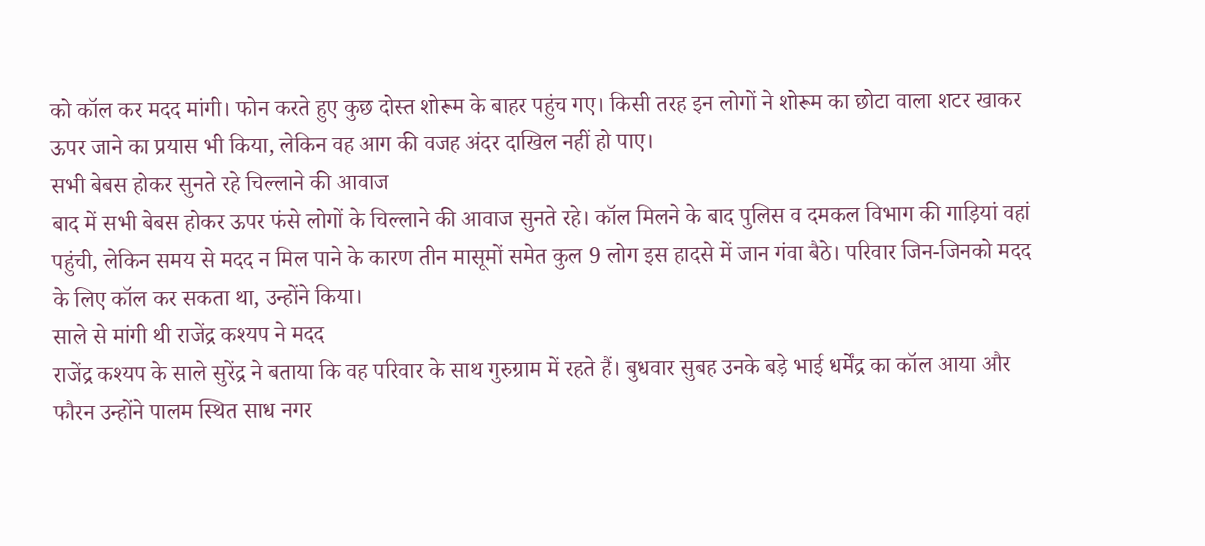को कॉल कर मदद मांगी। फोन करते हुए कुछ दोस्त शोरूम के बाहर पहुंच गए। किसी तरह इन लोगों ने शोरूम का छोटा वाला शटर खाकर ऊपर जाने का प्रयास भी किया, लेकिन वह आग की वजह अंदर दाखिल नहीं हो पाए।
सभी बेबस होकर सुनते रहे चिल्लाने की आवाज
बाद में सभी बेबस होकर ऊपर फंसे लोगों के चिल्लाने की आवाज सुनते रहे। कॉल मिलने के बाद पुलिस व दमकल विभाग की गाड़ियां वहां पहुंची, लेकिन समय से मदद न मिल पाने के कारण तीन मासूमों समेत कुल 9 लोग इस हादसे में जान गंवा बैठे। परिवार जिन-जिनको मदद के लिए कॉल कर सकता था, उन्होंने किया।
साले से मांगी थी राजेंद्र कश्यप ने मदद
राजेंद्र कश्यप के साले सुरेंद्र ने बताया कि वह परिवार के साथ गुरुग्राम में रहते हैं। बुधवार सुबह उनके बड़े भाई धर्मेंद्र का कॉल आया और फौरन उन्होंने पालम स्थित साध नगर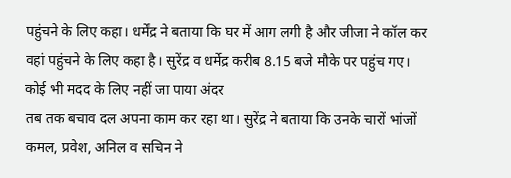पहुंचने के लिए कहा। धर्मेंद्र ने बताया कि घर में आग लगी है और जीजा ने कॉल कर वहां पहुंचने के लिए कहा है। सुरेंद्र व धर्मेद्र करीब 8.15 बजे मौके पर पहुंच गए।
कोई भी मदद के लिए नहीं जा पाया अंदर
तब तक बचाव दल अपना काम कर रहा था। सुरेंद्र ने बताया कि उनके चारों भांजों कमल, प्रवेश, अनिल व सचिन ने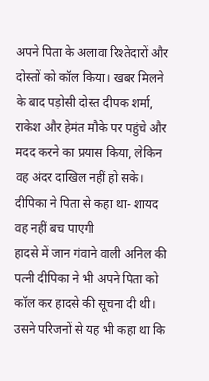अपने पिता के अलावा रिश्तेदारों और दोस्तों को कॉल किया। खबर मिलने के बाद पड़ोसी दोस्त दीपक शर्मा, राकेश और हेमंत मौके पर पहुंचे और मदद करने का प्रयास किया, लेकिन वह अंदर दाखिल नहीं हो सके।
दीपिका ने पिता से कहा था- शायद वह नहीं बच पाएगी
हादसे में जान गंवाने वाली अनिल की पत्नी दीपिका ने भी अपने पिता को कॉल कर हादसे की सूचना दी थी। उसने परिजनों से यह भी कहा था कि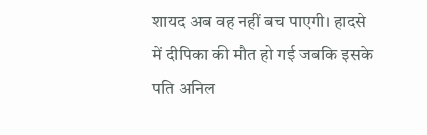शायद अब वह नहीं बच पाएगी। हादसे में दीपिका की मौत हो गई जबकि इसके पति अनिल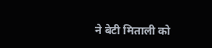ने बेटी मिताली को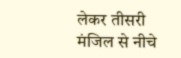लेकर तीसरी मंजिल से नीचे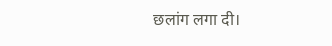छलांग लगा दी।